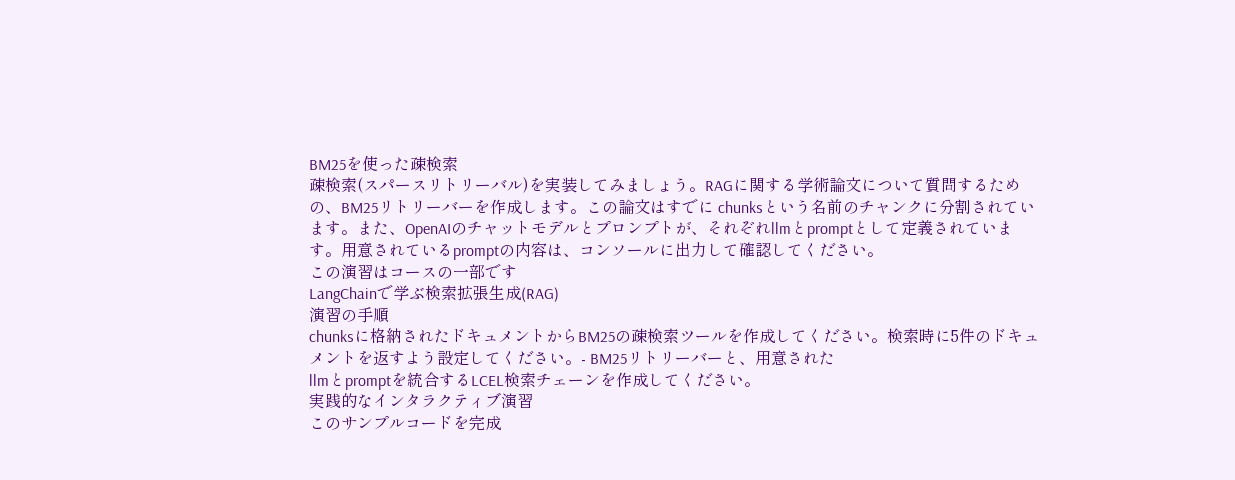BM25を使った疎検索
疎検索(スパースリトリーバル)を実装してみましょう。RAGに関する学術論文について質問するための、BM25リトリーバーを作成します。この論文はすでに chunksという名前のチャンクに分割されています。また、OpenAIのチャットモデルとプロンプトが、それぞれllmとpromptとして定義されています。用意されているpromptの内容は、コンソールに出力して確認してください。
この演習はコースの一部です
LangChainで学ぶ検索拡張生成(RAG)
演習の手順
chunksに格納されたドキュメントからBM25の疎検索ツールを作成してください。検索時に5件のドキュメントを返すよう設定してください。- BM25リトリーバーと、用意された
llmとpromptを統合するLCEL検索チェーンを作成してください。
実践的なインタラクティブ演習
このサンプルコードを完成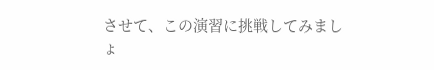させて、この演習に挑戦してみましょ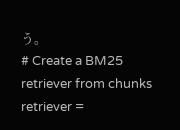う。
# Create a BM25 retriever from chunks
retriever =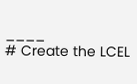____
# Create the LCEL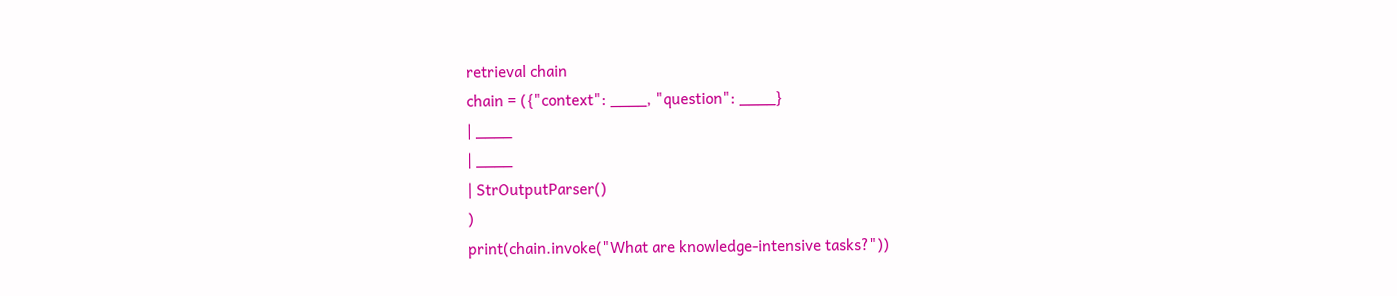retrieval chain
chain = ({"context": ____, "question": ____}
| ____
| ____
| StrOutputParser()
)
print(chain.invoke("What are knowledge-intensive tasks?"))